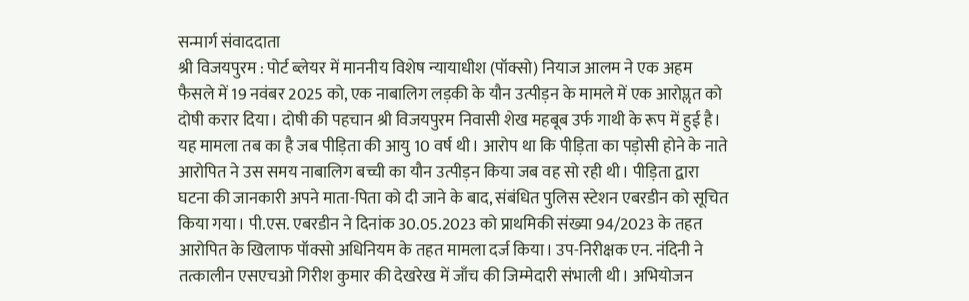सन्मार्ग संवाददाता
श्री विजयपुरम : पोर्ट ब्लेयर में माननीय विशेष न्यायाधीश (पॉक्सो) नियाज आलम ने एक अहम फैसले में 19 नवंबर 2025 को, एक नाबालिग लड़की के यौन उत्पीड़न के मामले में एक आरोपॢत को दोषी करार दिया। दोषी की पहचान श्री विजयपुरम निवासी शेख महबूब उर्फ गाथी के रूप में हुई है। यह मामला तब का है जब पीड़िता की आयु 10 वर्ष थी। आरोप था कि पीड़िता का पड़ोसी होने के नाते आरोपित ने उस समय नाबालिग बच्ची का यौन उत्पीड़न किया जब वह सो रही थी। पीड़िता द्वारा घटना की जानकारी अपने माता-पिता को दी जाने के बाद, संबंधित पुलिस स्टेशन एबरडीन को सूचित किया गया। पी.एस. एबरडीन ने दिनांक 30.05.2023 को प्राथमिकी संख्या 94/2023 के तहत आरोपित के खिलाफ पॉक्सो अधिनियम के तहत मामला दर्ज किया। उप-निरीक्षक एन. नंदिनी ने तत्कालीन एसएचओ गिरीश कुमार की देखरेख में जाँच की जिम्मेदारी संभाली थी। अभियोजन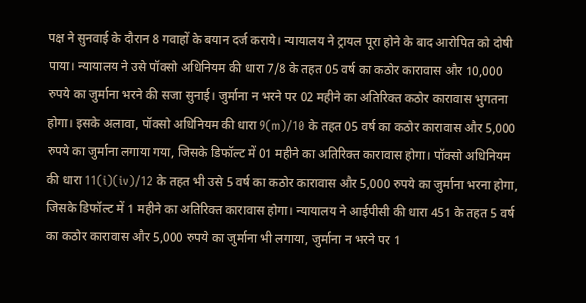पक्ष ने सुनवाई के दौरान 8 गवाहों के बयान दर्ज कराये। न्यायालय ने ट्रायल पूरा होने के बाद आरोपित को दोषी पाया। न्यायालय ने उसे पॉक्सो अधिनियम की धारा 7/8 के तहत 05 वर्ष का कठोर कारावास और 10,000 रुपये का जुर्माना भरने की सजा सुनाई। जुर्माना न भरने पर 02 महीने का अतिरिक्त कठोर कारावास भुगतना होगा। इसके अलावा, पॉक्सो अधिनियम की धारा 9(m)/10 के तहत 05 वर्ष का कठोर कारावास और 5,000 रुपये का जुर्माना लगाया गया, जिसके डिफॉल्ट में 01 महीने का अतिरिक्त कारावास होगा। पॉक्सो अधिनियम की धारा 11(i)(iv)/12 के तहत भी उसे 5 वर्ष का कठोर कारावास और 5,000 रुपये का जुर्माना भरना होगा, जिसके डिफॉल्ट में 1 महीने का अतिरिक्त कारावास होगा। न्यायालय ने आईपीसी की धारा 451 के तहत 5 वर्ष का कठोर कारावास और 5,000 रुपये का जुर्माना भी लगाया, जुर्माना न भरने पर 1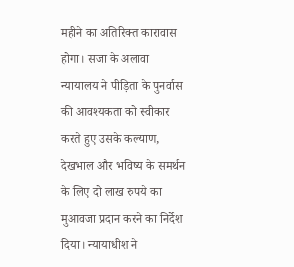महीने का अतिरिक्त कारावास होगा। सजा के अलावा न्यायालय ने पीड़िता के पुनर्वास की आवश्यकता को स्वीकार करते हुए उसके कल्याण, देखभाल और भविष्य के समर्थन के लिए दो लाख रुपये का मुआवजा प्रदान करने का निर्देश दिया। न्यायाधीश ने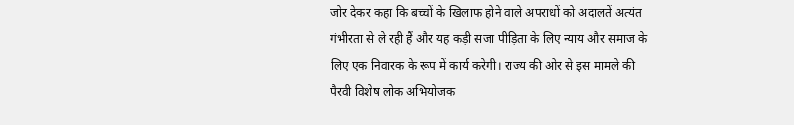जोर देकर कहा कि बच्चों के खिलाफ होने वाले अपराधों को अदालतें अत्यंत गंभीरता से ले रही हैं और यह कड़ी सजा पीड़िता के लिए न्याय और समाज के लिए एक निवारक के रूप में कार्य करेगी। राज्य की ओर से इस मामले की पैरवी विशेष लोक अभियोजक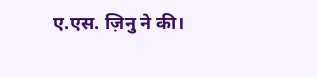ए.एस. ज़िनु ने की।